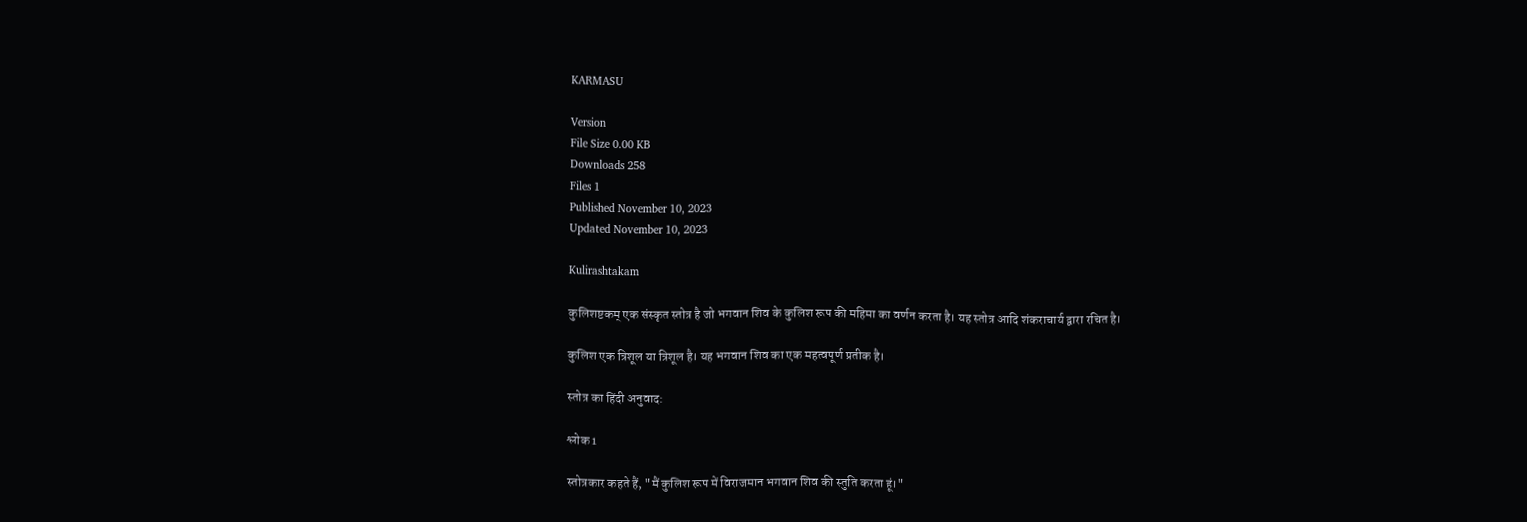KARMASU

Version
File Size 0.00 KB
Downloads 258
Files 1
Published November 10, 2023
Updated November 10, 2023

Kulirashtakam

कुलिशष्टकम् एक संस्कृत स्तोत्र है जो भगवान शिव के कुलिश रूप की महिमा का वर्णन करता है। यह स्तोत्र आदि शंकराचार्य द्वारा रचित है।

कुलिश एक त्रिशूल या त्रिशूल है। यह भगवान शिव का एक महत्वपूर्ण प्रतीक है।

स्तोत्र का हिंदी अनुवाद:

श्लोक 1

स्तोत्रकार कहते हैं, "मैं कुलिश रूप में विराजमान भगवान शिव की स्तुति करता हूं।"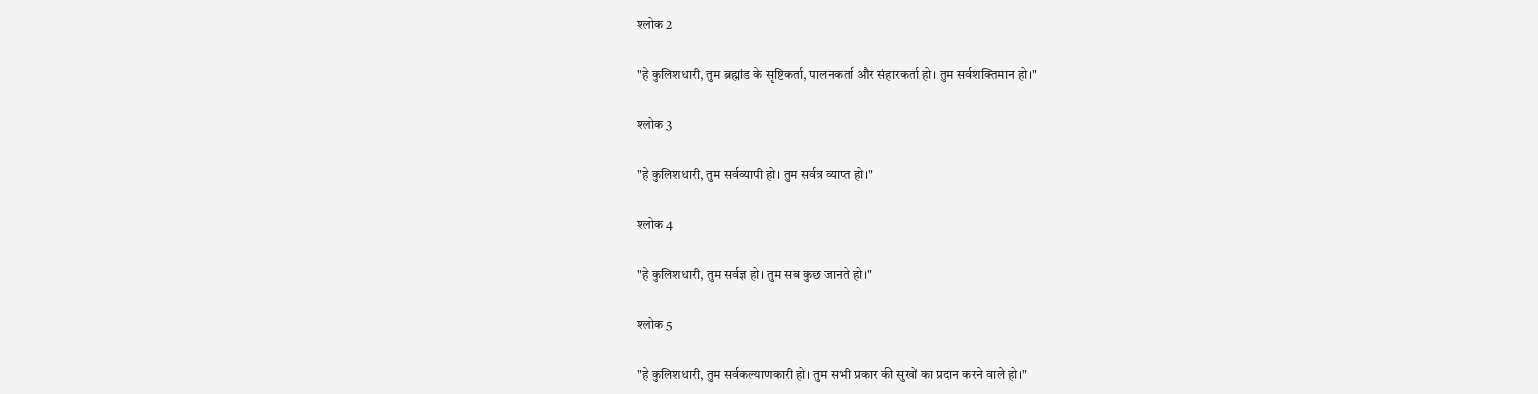श्लोक 2

"हे कुलिशधारी, तुम ब्रह्मांड के सृष्टिकर्ता, पालनकर्ता और संहारकर्ता हो। तुम सर्वशक्तिमान हो।"

श्लोक 3

"हे कुलिशधारी, तुम सर्वव्यापी हो। तुम सर्वत्र व्याप्त हो।"

श्लोक 4

"हे कुलिशधारी, तुम सर्वज्ञ हो। तुम सब कुछ जानते हो।"

श्लोक 5

"हे कुलिशधारी, तुम सर्वकल्याणकारी हो। तुम सभी प्रकार की सुखों का प्रदान करने वाले हो।"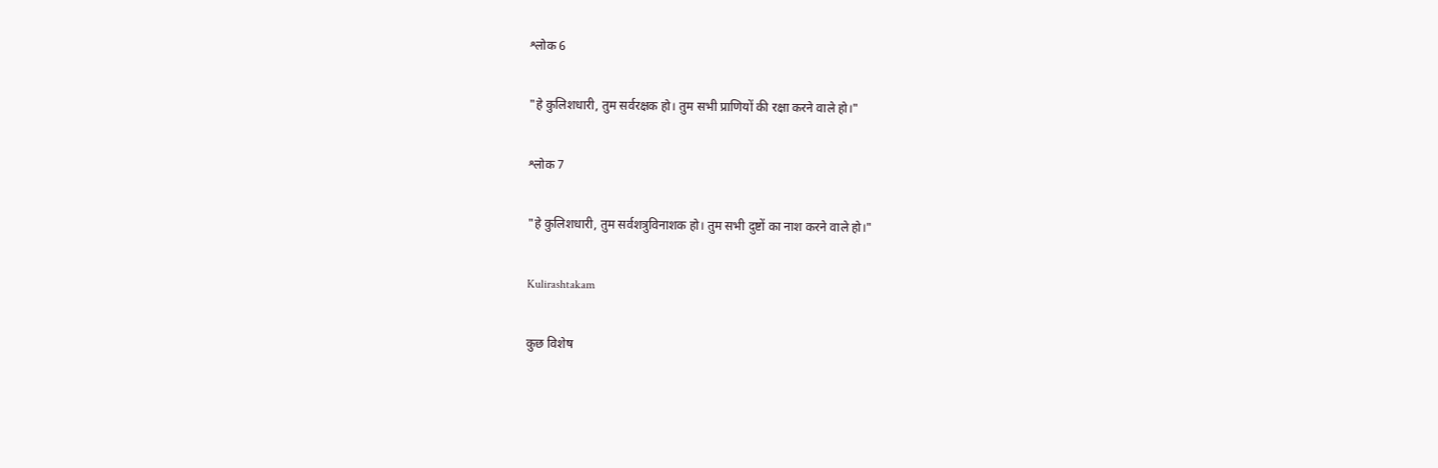श्लोक 6

"हे कुलिशधारी, तुम सर्वरक्षक हो। तुम सभी प्राणियों की रक्षा करने वाले हो।"

श्लोक 7

"हे कुलिशधारी, तुम सर्वशत्रुविनाशक हो। तुम सभी दुष्टों का नाश करने वाले हो।"

Kulirashtakam

कुछ विशेष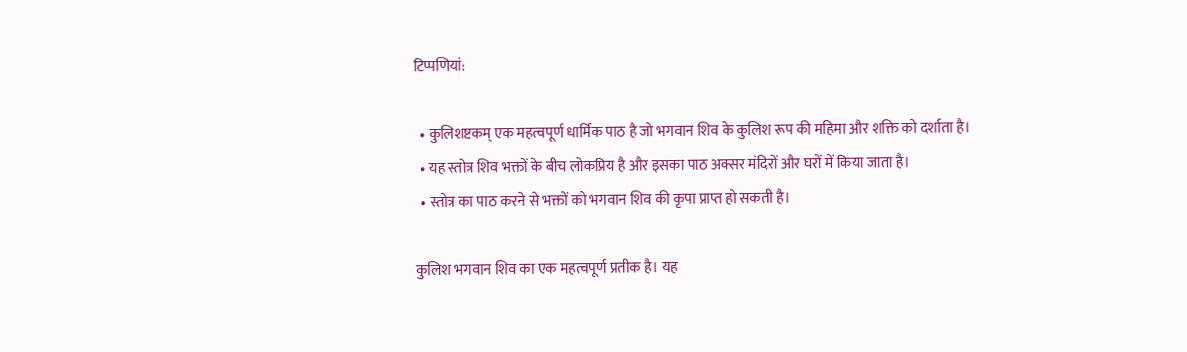टिप्पणियां:

  • कुलिशष्टकम् एक महत्वपूर्ण धार्मिक पाठ है जो भगवान शिव के कुलिश रूप की महिमा और शक्ति को दर्शाता है।
  • यह स्तोत्र शिव भक्तों के बीच लोकप्रिय है और इसका पाठ अक्सर मंदिरों और घरों में किया जाता है।
  • स्तोत्र का पाठ करने से भक्तों को भगवान शिव की कृपा प्राप्त हो सकती है।

कुलिश भगवान शिव का एक महत्वपूर्ण प्रतीक है। यह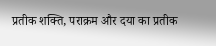प्रतीक शक्ति, पराक्रम और दया का प्रतीक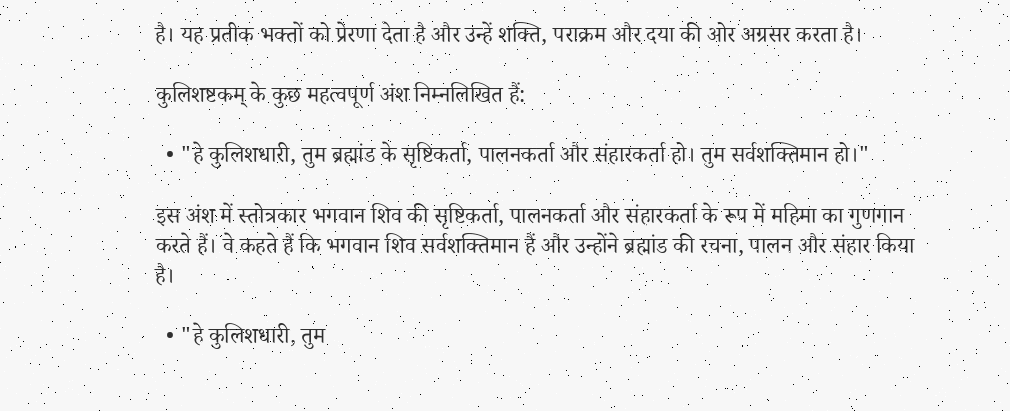है। यह प्रतीक भक्तों को प्रेरणा देता है और उन्हें शक्ति, पराक्रम और दया की ओर अग्रसर करता है।

कुलिशष्टकम् के कुछ महत्वपूर्ण अंश निम्नलिखित हैं:

  • "हे कुलिशधारी, तुम ब्रह्मांड के सृष्टिकर्ता, पालनकर्ता और संहारकर्ता हो। तुम सर्वशक्तिमान हो।"

इस अंश में स्तोत्रकार भगवान शिव की सृष्टिकर्ता, पालनकर्ता और संहारकर्ता के रूप में महिमा का गुणगान करते हैं। वे कहते हैं कि भगवान शिव सर्वशक्तिमान हैं और उन्होंने ब्रह्मांड की रचना, पालन और संहार किया है।

  • "हे कुलिशधारी, तुम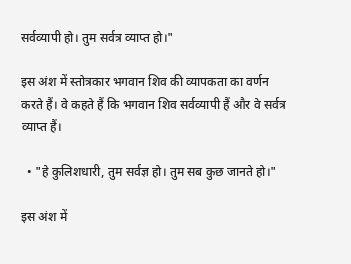सर्वव्यापी हो। तुम सर्वत्र व्याप्त हो।"

इस अंश में स्तोत्रकार भगवान शिव की व्यापकता का वर्णन करते हैं। वे कहते हैं कि भगवान शिव सर्वव्यापी हैं और वे सर्वत्र व्याप्त हैं।

  • "हे कुलिशधारी, तुम सर्वज्ञ हो। तुम सब कुछ जानते हो।"

इस अंश में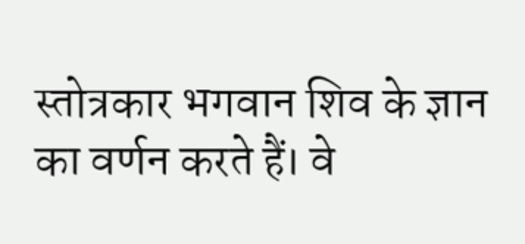स्तोत्रकार भगवान शिव के ज्ञान का वर्णन करते हैं। वे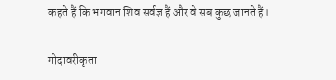कहते हैं कि भगवान शिव सर्वज्ञ हैं और वे सब कुछ जानते हैं।

गोदावरीकृता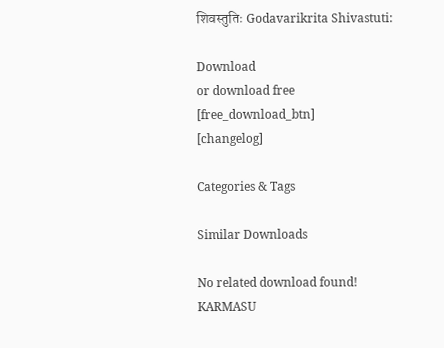शिवस्तुतिः Godavarikrita Shivastuti:

Download
or download free
[free_download_btn]
[changelog]

Categories & Tags

Similar Downloads

No related download found!
KARMASU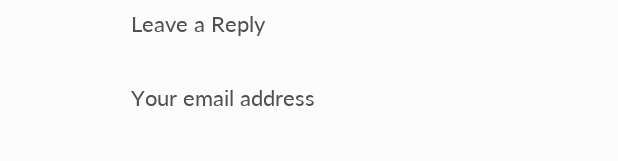Leave a Reply

Your email address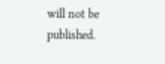will not be published.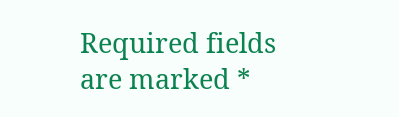Required fields are marked *